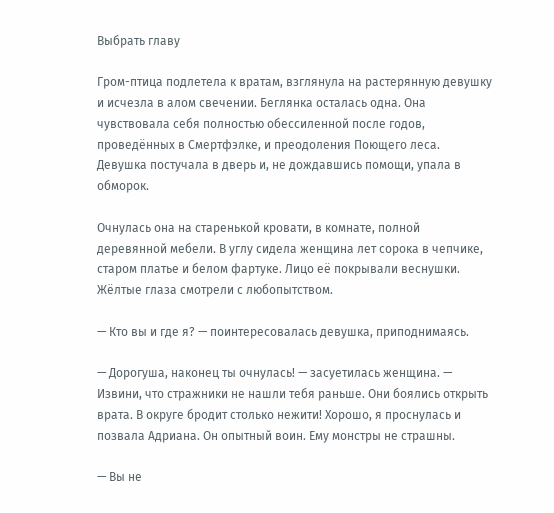Выбрать главу

Гром-птица подлетела к вратам, взглянула на растерянную девушку и исчезла в алом свечении. Беглянка осталась одна. Она чувствовала себя полностью обессиленной после годов, проведённых в Смертфэлке, и преодоления Поющего леса. Девушка постучала в дверь и, не дождавшись помощи, упала в обморок.

Очнулась она на старенькой кровати, в комнате, полной деревянной мебели. В углу сидела женщина лет сорока в чепчике, старом платье и белом фартуке. Лицо её покрывали веснушки. Жёлтые глаза смотрели с любопытством.

— Кто вы и где я? — поинтересовалась девушка, приподнимаясь.

— Дорогуша, наконец ты очнулась! — засуетилась женщина. — Извини, что стражники не нашли тебя раньше. Они боялись открыть врата. В округе бродит столько нежити! Хорошо, я проснулась и позвала Адриана. Он опытный воин. Ему монстры не страшны.

— Вы не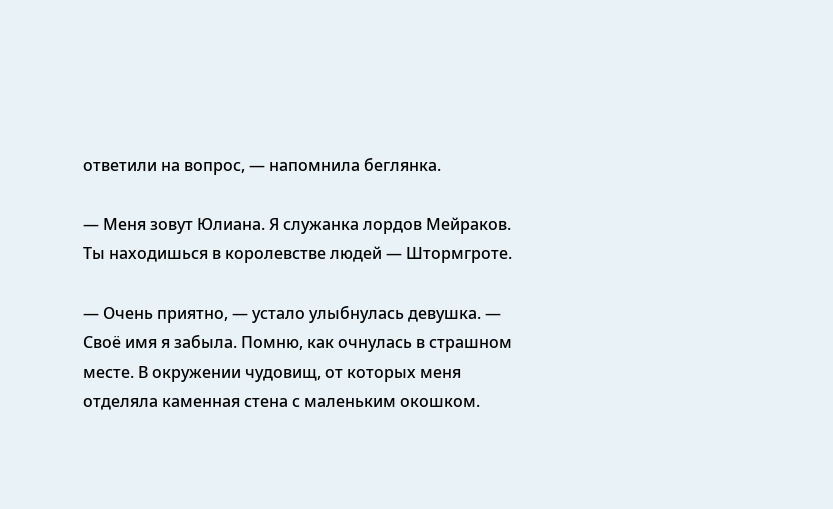ответили на вопрос, — напомнила беглянка.

— Меня зовут Юлиана. Я служанка лордов Мейраков. Ты находишься в королевстве людей — Штормгроте.

— Очень приятно, — устало улыбнулась девушка. — Своё имя я забыла. Помню, как очнулась в страшном месте. В окружении чудовищ, от которых меня отделяла каменная стена с маленьким окошком.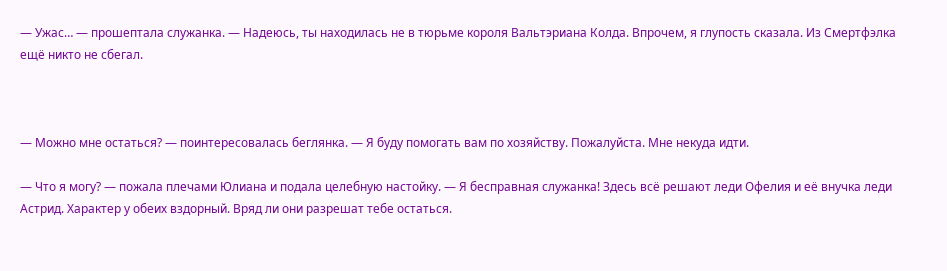— Ужас… — прошептала служанка. — Надеюсь, ты находилась не в тюрьме короля Вальтэриана Колда. Впрочем, я глупость сказала. Из Смертфэлка ещё никто не сбегал.



— Можно мне остаться? — поинтересовалась беглянка. — Я буду помогать вам по хозяйству. Пожалуйста. Мне некуда идти.

— Что я могу? — пожала плечами Юлиана и подала целебную настойку. — Я бесправная служанка! Здесь всё решают леди Офелия и её внучка леди Астрид. Характер у обеих вздорный. Вряд ли они разрешат тебе остаться.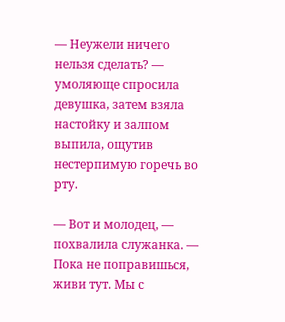— Неужели ничего нельзя сделать? — умоляюще спросила девушка, затем взяла настойку и залпом выпила, ощутив нестерпимую горечь во рту.

— Вот и молодец, — похвалила служанка. — Пока не поправишься, живи тут. Мы с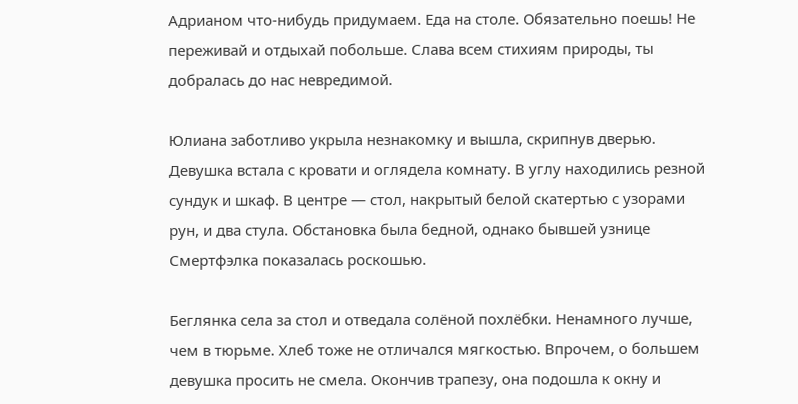Адрианом что-нибудь придумаем. Еда на столе. Обязательно поешь! Не переживай и отдыхай побольше. Слава всем стихиям природы, ты добралась до нас невредимой.

Юлиана заботливо укрыла незнакомку и вышла, скрипнув дверью. Девушка встала с кровати и оглядела комнату. В углу находились резной сундук и шкаф. В центре — стол, накрытый белой скатертью с узорами рун, и два стула. Обстановка была бедной, однако бывшей узнице Смертфэлка показалась роскошью.

Беглянка села за стол и отведала солёной похлёбки. Ненамного лучше, чем в тюрьме. Хлеб тоже не отличался мягкостью. Впрочем, о большем девушка просить не смела. Окончив трапезу, она подошла к окну и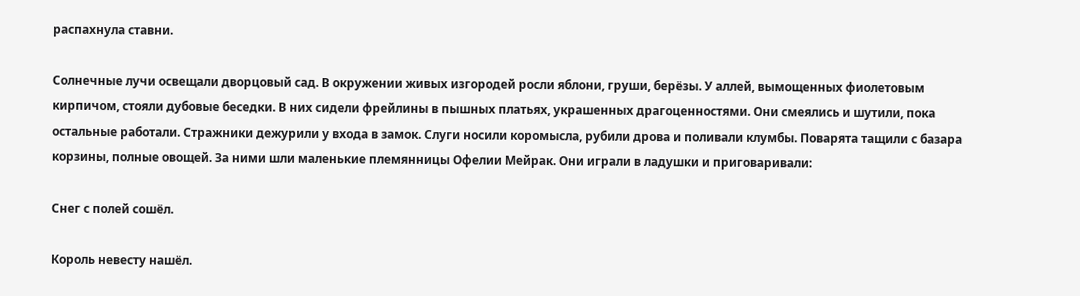распахнула ставни.

Солнечные лучи освещали дворцовый сад. В окружении живых изгородей росли яблони, груши, берёзы. У аллей, вымощенных фиолетовым кирпичом, стояли дубовые беседки. В них сидели фрейлины в пышных платьях, украшенных драгоценностями. Они смеялись и шутили, пока остальные работали. Стражники дежурили у входа в замок. Слуги носили коромысла, рубили дрова и поливали клумбы. Поварята тащили с базара корзины, полные овощей. За ними шли маленькие племянницы Офелии Мейрак. Они играли в ладушки и приговаривали:

Снег с полей сошёл.

Король невесту нашёл.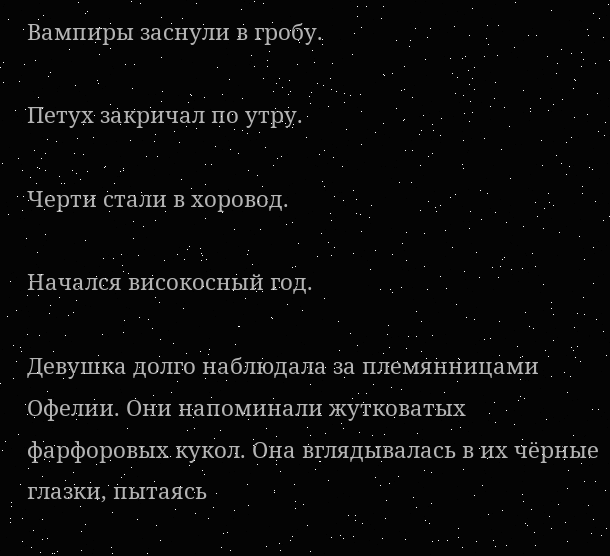Вампиры заснули в гробу.

Петух закричал по утру.

Черти стали в хоровод.

Начался високосный год.

Девушка долго наблюдала за племянницами Офелии. Они напоминали жутковатых фарфоровых кукол. Она вглядывалась в их чёрные глазки, пытаясь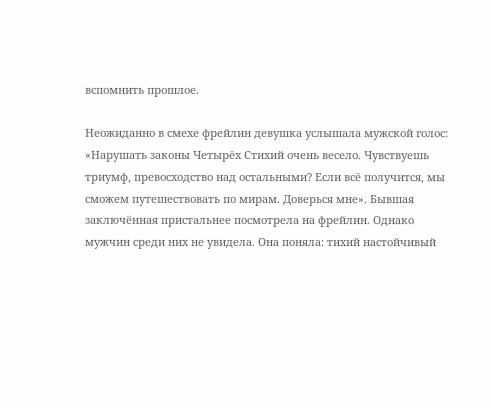вспомнить прошлое.

Неожиданно в смехе фрейлин девушка услышала мужской голос: «Нарушать законы Четырёх Стихий очень весело. Чувствуешь триумф, превосходство над остальными? Если всё получится, мы сможем путешествовать по мирам. Доверься мне». Бывшая заключённая пристальнее посмотрела на фрейлин. Однако мужчин среди них не увидела. Она поняла: тихий настойчивый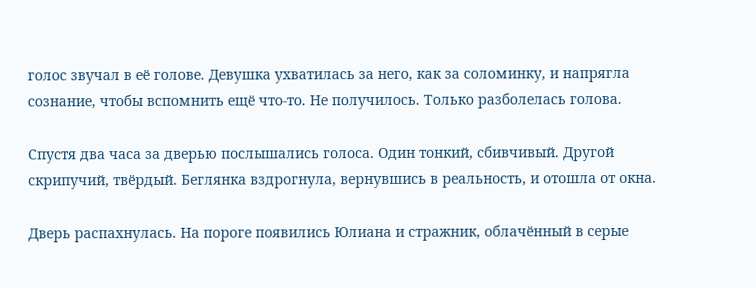голос звучал в её голове. Девушка ухватилась за него, как за соломинку, и напрягла сознание, чтобы вспомнить ещё что-то. Не получилось. Только разболелась голова.

Спустя два часа за дверью послышались голоса. Один тонкий, сбивчивый. Другой скрипучий, твёрдый. Беглянка вздрогнула, вернувшись в реальность, и отошла от окна.

Дверь распахнулась. На пороге появились Юлиана и стражник, облачённый в серые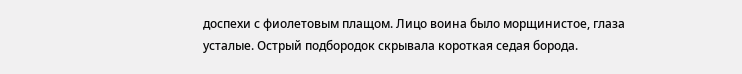доспехи с фиолетовым плащом. Лицо воина было морщинистое, глаза усталые. Острый подбородок скрывала короткая седая борода.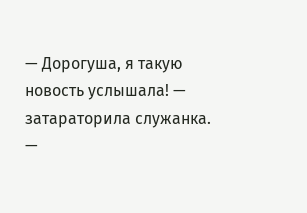— Дорогуша, я такую новость услышала! — затараторила служанка. —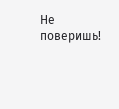Не поверишь!